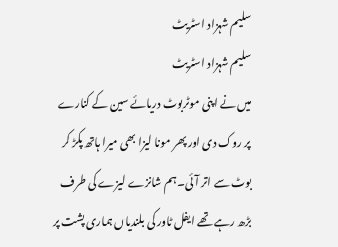سلیم شہزاد اسٹریٹ
سلیم شہزاد اسٹریٹ
میں نے اپنی موٹربوٹ دریائے سین کے کنارے پر روک دی اور پھر مونا لیزا بھی میرا ہاتھ پکڑ کر بوٹ سے اتر آئی۔ہم شانزے لیزے کی طرف بڑھ رہے تھے ایفل ٹاور کی بلندیاں ہماری پشت پر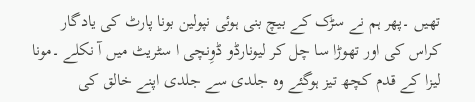تھیں ۔پھر ہم نے سڑک کے بیچ بنی ہوئی نپولین بونا پارٹ کی یادگار کراس کی اور تھوڑا سا چل کر لیونارڈو ڈوِنچی ا سٹریٹ میں آ نکلے ۔مونا لیزا کے قدم کچھ تیز ہوگئے وہ جلدی سے جلدی اپنے خالق کی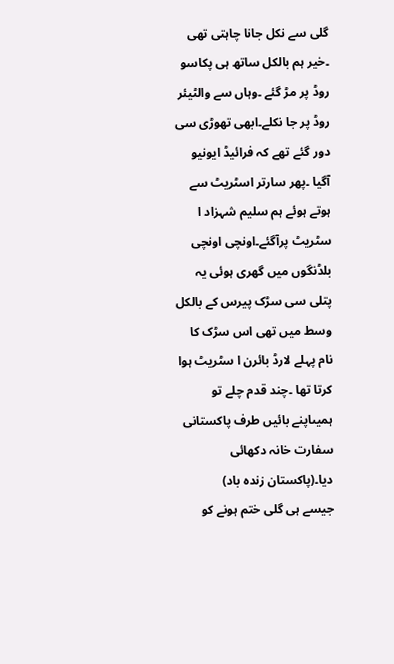گلی سے نکل جانا چاہتی تھی ۔خیر ہم بالکل ساتھ ہی پکاسو روڈ پر مڑ گئے ۔وہاں سے والٹیئر روڈ پر جا نکلے۔ابھی تھوڑی سی دور گئے تھے کہ فرائیڈ ایونیو آگیا ۔پھر سارتر اسٹریٹ سے ہوتے ہوئے ہم سلیم شہزاد ا سٹریٹ پرآگئے۔اونچی اونچی بلڈنگوں میں گھری ہوئی یہ پتلی سی سڑک پیرس کے بالکل وسط میں تھی اس سڑک کا نام پہلے لارڈ بائرن ا سٹریٹ ہوا کرتا تھا ۔چند قدم چلے تو ہمیںاپنے بائیں طرف پاکستانی سفارت خانہ دکھائی دیا۔(پاکستان زندہ باد)
جیسے ہی گلی ختم ہونے کو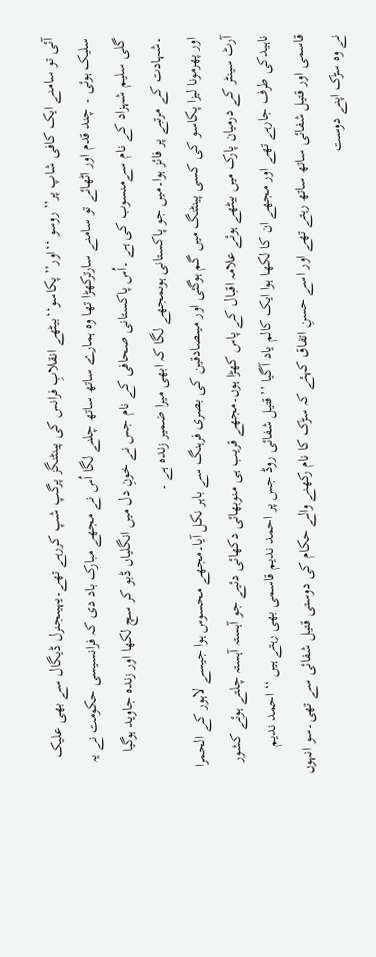آئی تو سامنے ایک کافی شاپ پر’’ روسو ‘‘اور’’پکاسو‘‘بیٹھے انقلابِ فرانس کی پینٹنگز پرگپ شپ کررہے تھے۔یہیںجنرل ڈیگال سے بھی علیک سلیک ہوئی ۔ چند قدم اور اٹھائے تو سامنے سارترکھڑا تھا وہ ہمارے ساتھ ساتھ چلنے لگا اُس نے مجھے مبارک باد دی کہ فرانسیسی حکومت نے یہ گلی سلیم شہزاد کے نام سےمنسوب کی ہے ۔اُس پاکستانی صحافی کے نام جس نے خونِ دل میں انگلیاں ڈبو کر سچ لکھا اور زندہ جاوید ہوگیا ۔شہادت کے مرتبے پر فائز ہوا۔میں جو پاکستانی ہوںمجھے لگا کہ ابھی میرا ضمیر زندہ ہے ۔
اور پھرمونا لیزا پکاسو کی کسی پینٹنگ میں گم ہوگئی اور میںصادقین کی بصری فرہنگ سے باہر نکل آیا۔مجھے محسوس ہوا جیسے لاہور کے الحمرا آرٹ سینٹر کے درمیان پارک میں بیٹھے ہوئے علامہ اقبال کے پاس کھڑا ہوں۔مجھے قریب ہی منوبھائی دکھائی دئیے جو آہستہ آہستہ چلتے ہوئے کشور ناہیدکی طرف جارہے تھے اور مجھے ان کا لکھا ہوا ایک کالم یاد آگیا ’’قتیل شفائی روڈ جس پر احمد ندیم قاسمی بھی رہتے ہیں ‘‘ احمد ندیم قاسمی اور قتیل شفائی ساتھ ساتھ رہتے تھے اور اسے حسنِ اتفاق کہئے کہ سڑک کا نام رکھنے والے حکام کی دوستی قتیل شفائی سے تھی۔سو انہوں نے وہ سڑک اپنے دوست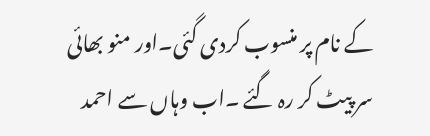کے نام پر منسوب کردی گئی۔اور منو بھائی سر پیٹ کر رہ گئے ۔اب وہاں سے احمد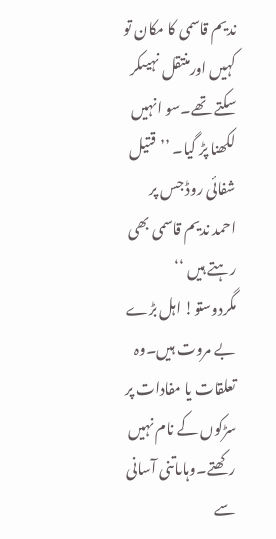ندیم قاسمی کا مکان تو کہیں اورمنتقل نہیںکر سکتے تھے۔سو انہیں لکھنا پڑ گیا۔ ’’قتیل شفائی روڈ جس پر احمد ندیم قاسمی بھی رہتے ہیں ‘‘
مگردوستو! اہل بڑے بے مروت ہیں۔وہ تعلقات یا مفادات پر سڑکوں کے نام نہیں رکھتے۔وہاںاتنی آسانی سے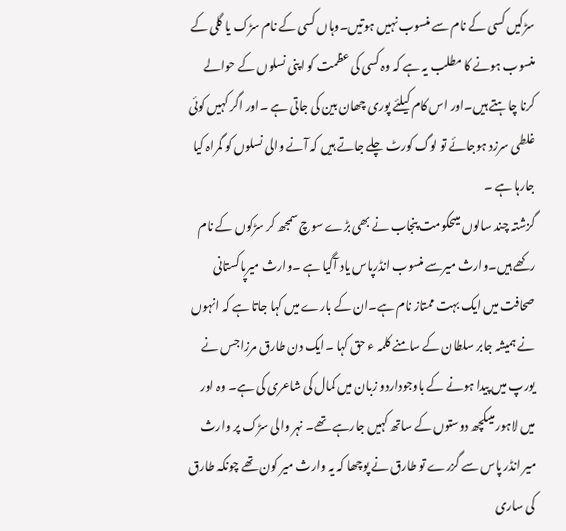سڑکیں کسی کے نام سے منسوب نہیں ہوتیں۔وہاں کسی کے نام سڑک یا گلی کے منسوب ہونے کا مطلب یہ ہے کہ وہ کسی کی عظمت کو اپنی نسلوں کے حوالے کرنا چاہتے ہیں۔اور اس کام کیلئے پوری چھان بین کی جاتی ہے ۔اور اگر کہیں کوئی غلطی سرزد ہوجائے تو لوگ کورٹ چلے جاتے ہیں کہ آنے والی نسلوں کو گمراہ کیا جارہا ہے ۔
گزشتہ چند سالوں میںحکومت پنجاب نے بھی بڑے سوچ سمجھ کر سڑکوں کے نام رکھے ہیں۔وارث میرسے منسوب انڈرپاس یاد آگیا ہے ۔وارث میرپاکستانی صحافت میں ایک بہت ممتاز نام ہے۔ان کے بارے میں کہا جاتا ہے کہ انہوں نے ہمیشہ جابر سلطان کے سامنے کلمہ ء حق کہا ۔ایک دن طارق مرزاجس نے یورپ میں پیدا ہونے کے باوجوداردو زبان میں کمال کی شاعری کی ہے۔ وہ اور میں لاہور میںکچھ دوستوں کے ساتھ کہیں جارہے تھے۔ نہر والی سڑک پر وارث میر انڈر پاس سے گزرے تو طارق نے پوچھا کہ یہ وارث میر کون تھے چونکہ طارق کی ساری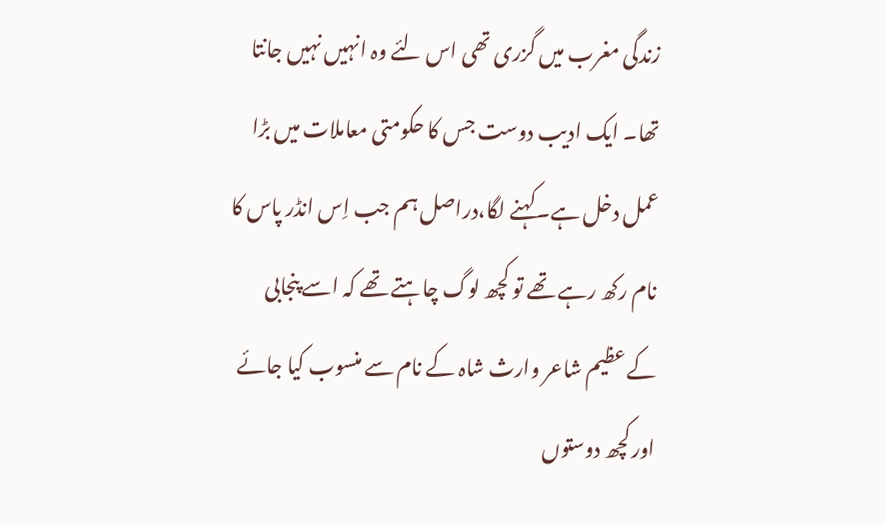زندگی مغرب میں گزری تھی اس لئے وہ انہیں نہیں جانتا تھا۔ ایک ادیب دوست جس کا حکومتی معاملات میں بڑا عمل دخل ہے۔کہنے لگا،دراصل ہم جب اِس انڈر پاس کا نام رکھ رہے تھے تو کچھ لوگ چاہتے تھے کہ اسے پنجابی کے عظیم شاعر وارث شاہ کے نام سے منسوب کیا جائے اور کچھ دوستوں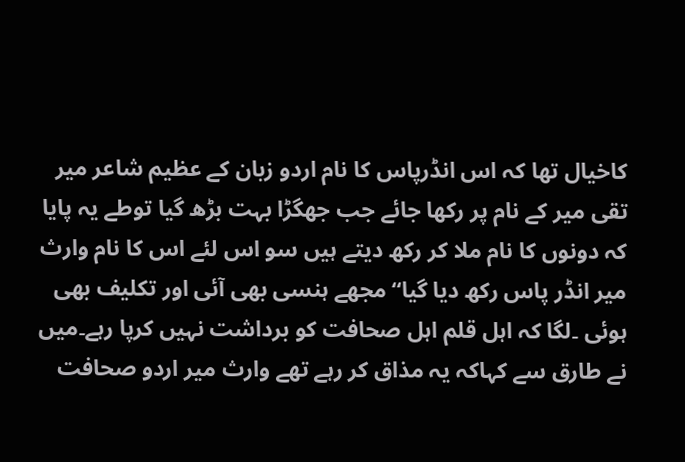کاخیال تھا کہ اس انڈرپاس کا نام اردو زبان کے عظیم شاعر میر تقی میر کے نام پر رکھا جائے جب جھگڑا بہت بڑھ گیا توطے یہ پایا کہ دونوں کا نام ملا کر رکھ دیتے ہیں سو اس لئے اس کا نام وارث میر انڈر پاس رکھ دیا گیا‘‘مجھے ہنسی بھی آئی اور تکلیف بھی ہوئی ۔لگا کہ اہل قلم اہل صحافت کو برداشت نہیں کرپا رہے۔میں نے طارق سے کہاکہ یہ مذاق کر رہے تھے وارث میر اردو صحافت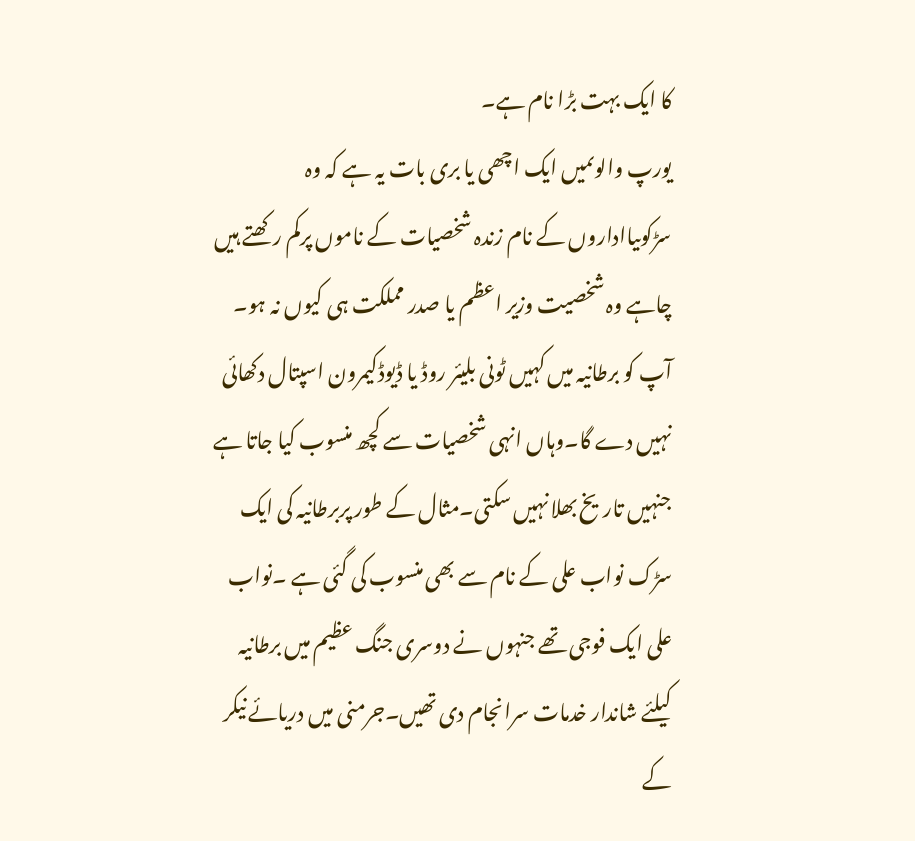کا ایک بہت بڑا نام ہے۔
یورپ والوںمیں ایک اچھی یا بری بات یہ ہے کہ وہ سڑکوںیااداروں کے نام زندہ شخصیات کے ناموں پرکم رکھتے ہیں چاہے وہ شخصیت وزیر اعظم یا صدر مملکت ہی کیوں نہ ہو۔ آپ کو برطانیہ میں کہیں ٹونی بلیئر روڈ یا ڈیوڈکیمرون اسپتال دکھائی نہیں دے گا۔وہاں انہی شخصیات سے کچھ منسوب کیا جاتا ہے جنہیں تاریخ بھلا نہیں سکتی۔مثال کے طور پربرطانیہ کی ایک سڑک نواب علی کے نام سے بھی منسوب کی گئی ہے ۔نواب علی ایک فوجی تھے جنہوں نے دوسری جنگ عظیم میں برطانیہ کیلئے شاندار خدمات سرانجام دی تھیں۔جرمنی میں دریائے نیکر کے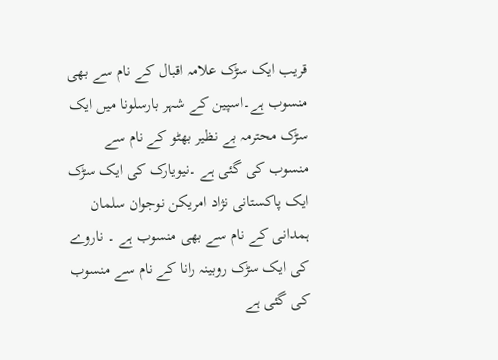قریب ایک سڑک علامہ اقبال کے نام سے بھی منسوب ہے۔اسپین کے شہر بارسلونا میں ایک سڑک محترمہ بے نظیر بھٹو کے نام سے منسوب کی گئی ہے ۔نیویارک کی ایک سڑک ایک پاکستانی نژاد امریکن نوجوان سلمان ہمدانی کے نام سے بھی منسوب ہے ۔ ناروے کی ایک سڑک روبینہ رانا کے نام سے منسوب کی گئی ہے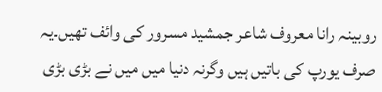روبینہ رانا معروف شاعر جمشید مسرور کی وائف تھیں۔یہ صرف یورپ کی باتیں ہیں وگرنہ دنیا میں میں نے بڑی بڑی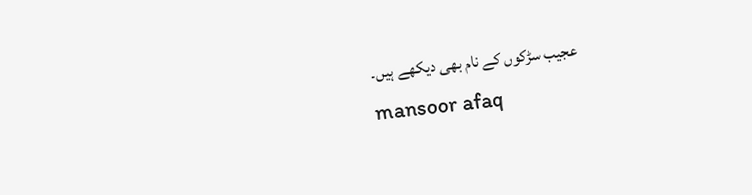عجیب سڑکوں کے نام بھی دیکھے ہیں۔
mansoor afaq